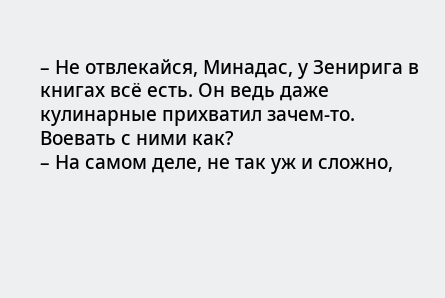– Не отвлекайся, Минадас, у Зенирига в книгах всё есть. Он ведь даже кулинарные прихватил зачем-то. Воевать с ними как?
– На самом деле, не так уж и сложно,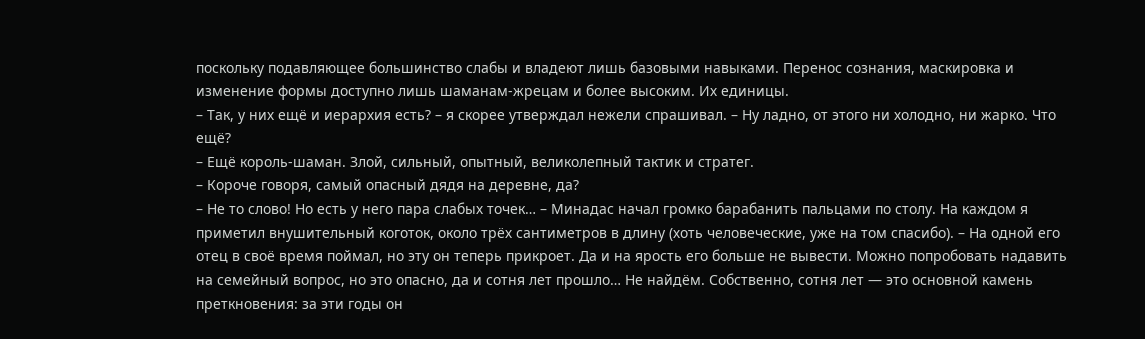поскольку подавляющее большинство слабы и владеют лишь базовыми навыками. Перенос сознания, маскировка и изменение формы доступно лишь шаманам-жрецам и более высоким. Их единицы.
– Так, у них ещё и иерархия есть? – я скорее утверждал нежели спрашивал. – Ну ладно, от этого ни холодно, ни жарко. Что ещё?
– Ещё король-шаман. Злой, сильный, опытный, великолепный тактик и стратег.
– Короче говоря, самый опасный дядя на деревне, да?
– Не то слово! Но есть у него пара слабых точек… – Минадас начал громко барабанить пальцами по столу. На каждом я приметил внушительный коготок, около трёх сантиметров в длину (хоть человеческие, уже на том спасибо). – На одной его отец в своё время поймал, но эту он теперь прикроет. Да и на ярость его больше не вывести. Можно попробовать надавить на семейный вопрос, но это опасно, да и сотня лет прошло… Не найдём. Собственно, сотня лет — это основной камень преткновения: за эти годы он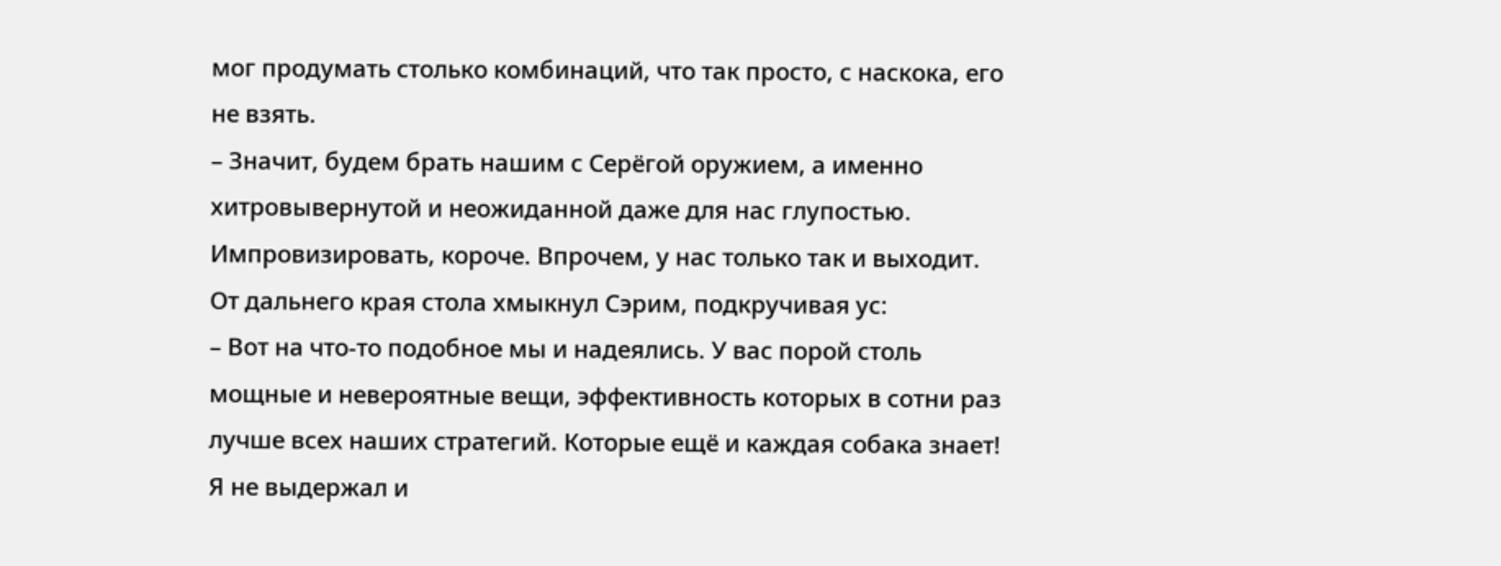мог продумать столько комбинаций, что так просто, с наскока, его не взять.
– Значит, будем брать нашим с Серёгой оружием, а именно хитровывернутой и неожиданной даже для нас глупостью. Импровизировать, короче. Впрочем, у нас только так и выходит.
От дальнего края стола хмыкнул Сэрим, подкручивая ус:
– Вот на что-то подобное мы и надеялись. У вас порой столь мощные и невероятные вещи, эффективность которых в сотни раз лучше всех наших стратегий. Которые ещё и каждая собака знает!
Я не выдержал и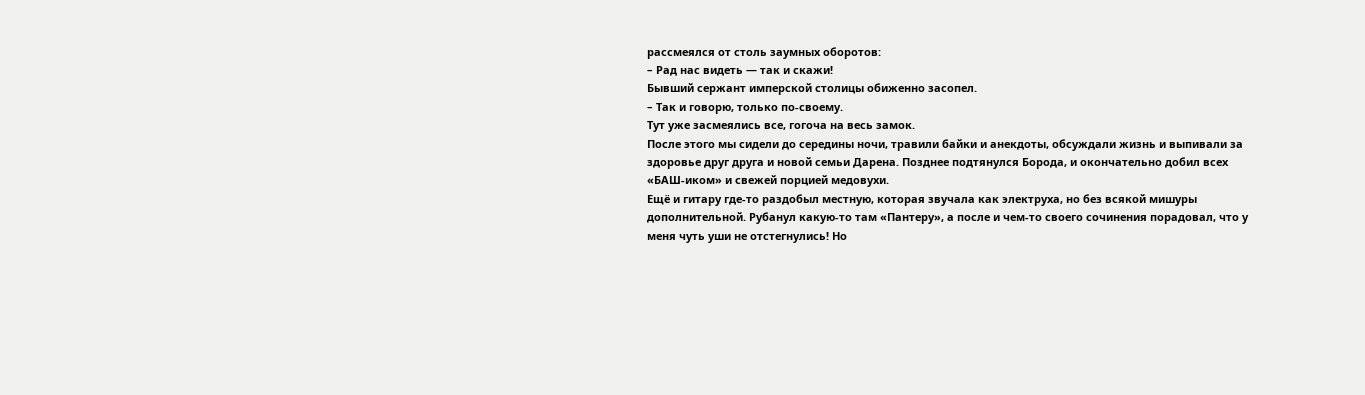рассмеялся от столь заумных оборотов:
– Рад нас видеть — так и скажи!
Бывший сержант имперской столицы обиженно засопел.
– Так и говорю, только по-своему.
Тут уже засмеялись все, гогоча на весь замок.
После этого мы сидели до середины ночи, травили байки и анекдоты, обсуждали жизнь и выпивали за здоровье друг друга и новой семьи Дарена. Позднее подтянулся Борода, и окончательно добил всех «БАШ-иком» и свежей порцией медовухи.
Ещё и гитару где-то раздобыл местную, которая звучала как электруха, но без всякой мишуры дополнительной. Рубанул какую-то там «Пантеру», а после и чем-то своего сочинения порадовал, что у меня чуть уши не отстегнулись! Но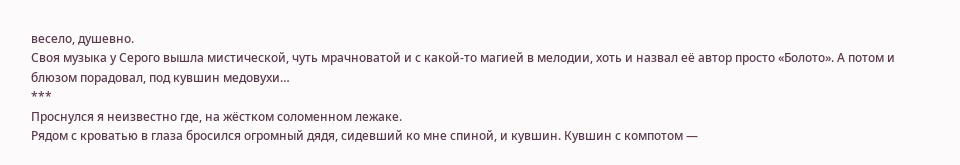весело, душевно.
Своя музыка у Серого вышла мистической, чуть мрачноватой и с какой-то магией в мелодии, хоть и назвал её автор просто «Болото». А потом и блюзом порадовал, под кувшин медовухи…
***
Проснулся я неизвестно где, на жёстком соломенном лежаке.
Рядом с кроватью в глаза бросился огромный дядя, сидевший ко мне спиной, и кувшин. Кувшин с компотом —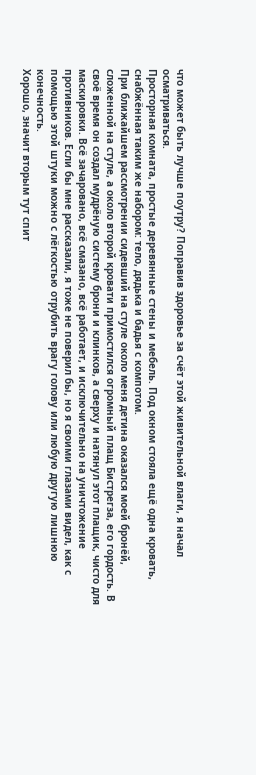что может быть лучше поутру? Поправив здоровье за счёт этой живительной влаги, я начал осматриваться.
Просторная комната, простые деревянные стены и мебель. Под окном стояла ещё одна кровать, снабжённая таким же набором: тело, дядька и бадья с компотом.
При ближайшем рассмотрении сидевший на стуле около меня детина оказался моей бронёй, сложенной на стуле, а около второй кровати примостился огромный плащ Бистрегза, его гордость. В своё время он создал мудрёную систему брони и клинков, а сверху и натянул этот плащик, чисто для маскировки. Всё зачаровано, всё смазано, всё работает, и исключительно на уничтожение противников. Если бы мне рассказали, я тоже не поверил бы, но я своими глазами видел, как с помощью этой штуки можно с лёгкостью отрубить врагу голову или любую другую лишнюю конечность.
Хорошо, значит вторым тут спит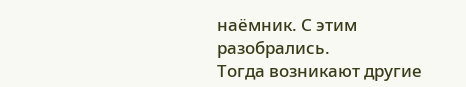наёмник. С этим разобрались.
Тогда возникают другие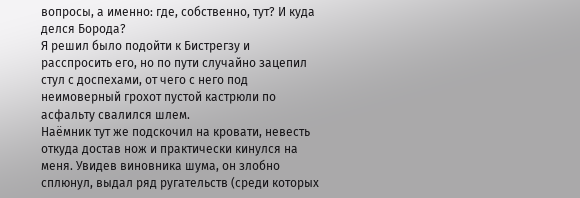вопросы, а именно: где, собственно, тут? И куда делся Борода?
Я решил было подойти к Бистрегзу и расспросить его, но по пути случайно зацепил стул с доспехами, от чего с него под неимоверный грохот пустой кастрюли по асфальту свалился шлем.
Наёмник тут же подскочил на кровати, невесть откуда достав нож и практически кинулся на меня. Увидев виновника шума, он злобно сплюнул, выдал ряд ругательств (среди которых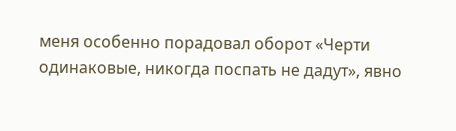меня особенно порадовал оборот «Черти одинаковые, никогда поспать не дадут», явно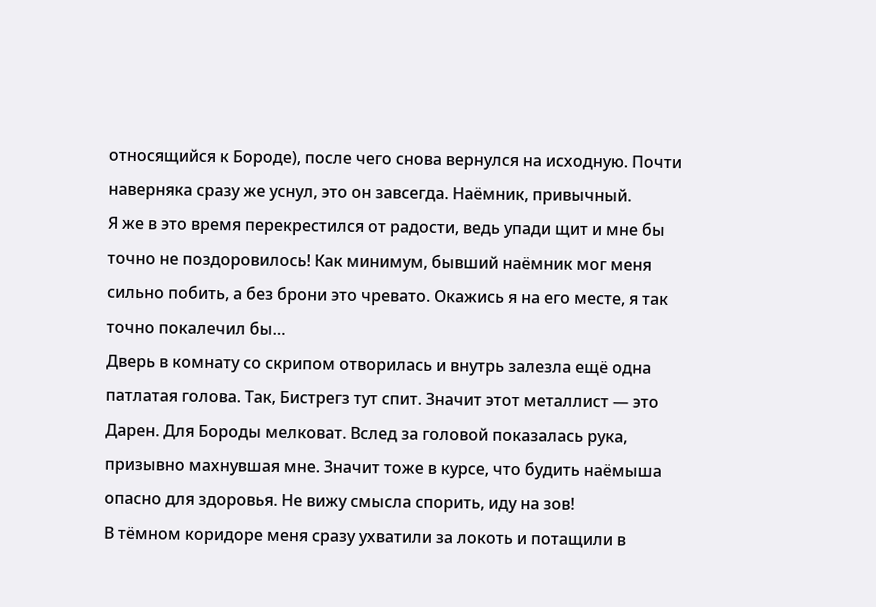относящийся к Бороде), после чего снова вернулся на исходную. Почти наверняка сразу же уснул, это он завсегда. Наёмник, привычный.
Я же в это время перекрестился от радости, ведь упади щит и мне бы точно не поздоровилось! Как минимум, бывший наёмник мог меня сильно побить, а без брони это чревато. Окажись я на его месте, я так точно покалечил бы…
Дверь в комнату со скрипом отворилась и внутрь залезла ещё одна патлатая голова. Так, Бистрегз тут спит. Значит этот металлист — это Дарен. Для Бороды мелковат. Вслед за головой показалась рука, призывно махнувшая мне. Значит тоже в курсе, что будить наёмыша опасно для здоровья. Не вижу смысла спорить, иду на зов!
В тёмном коридоре меня сразу ухватили за локоть и потащили в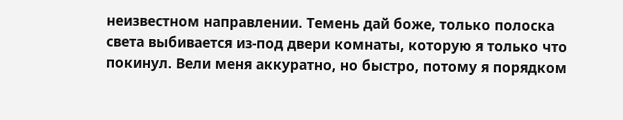неизвестном направлении. Темень дай боже, только полоска света выбивается из-под двери комнаты, которую я только что покинул. Вели меня аккуратно, но быстро, потому я порядком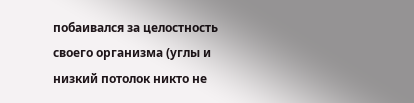побаивался за целостность своего организма (углы и низкий потолок никто не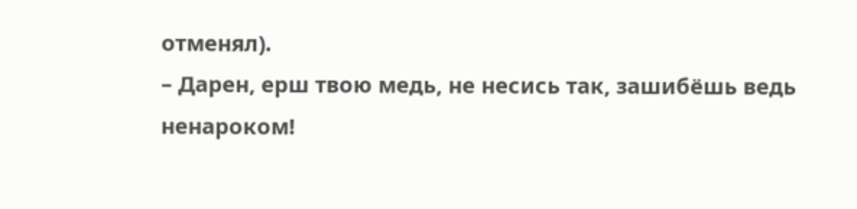отменял).
– Дарен, ерш твою медь, не несись так, зашибёшь ведь ненароком!